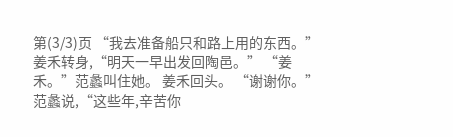第(3/3)页 “我去准备船只和路上用的东西。”姜禾转身,“明天一早出发回陶邑。” “姜禾。”范蠡叫住她。 姜禾回头。 “谢谢你。”范蠡说,“这些年,辛苦你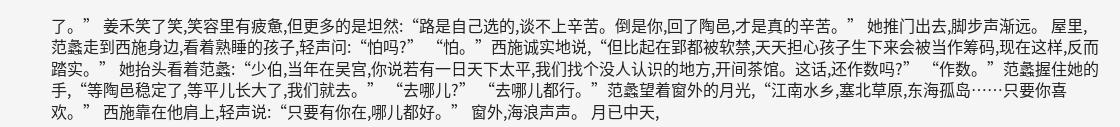了。” 姜禾笑了笑,笑容里有疲惫,但更多的是坦然:“路是自己选的,谈不上辛苦。倒是你,回了陶邑,才是真的辛苦。” 她推门出去,脚步声渐远。 屋里,范蠡走到西施身边,看着熟睡的孩子,轻声问:“怕吗?” “怕。”西施诚实地说,“但比起在郢都被软禁,天天担心孩子生下来会被当作筹码,现在这样,反而踏实。” 她抬头看着范蠡:“少伯,当年在吴宫,你说若有一日天下太平,我们找个没人认识的地方,开间茶馆。这话,还作数吗?” “作数。”范蠡握住她的手,“等陶邑稳定了,等平儿长大了,我们就去。” “去哪儿?” “去哪儿都行。”范蠡望着窗外的月光,“江南水乡,塞北草原,东海孤岛……只要你喜欢。” 西施靠在他肩上,轻声说:“只要有你在,哪儿都好。” 窗外,海浪声声。 月已中天,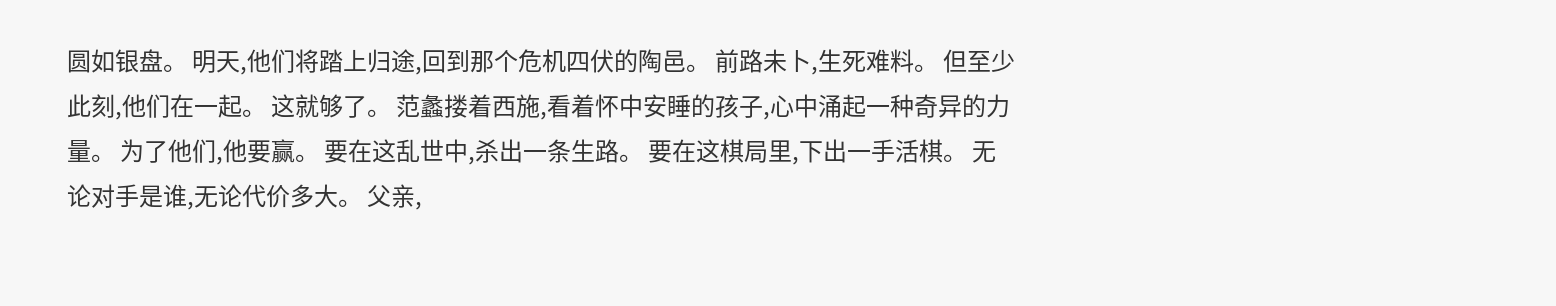圆如银盘。 明天,他们将踏上归途,回到那个危机四伏的陶邑。 前路未卜,生死难料。 但至少此刻,他们在一起。 这就够了。 范蠡搂着西施,看着怀中安睡的孩子,心中涌起一种奇异的力量。 为了他们,他要赢。 要在这乱世中,杀出一条生路。 要在这棋局里,下出一手活棋。 无论对手是谁,无论代价多大。 父亲,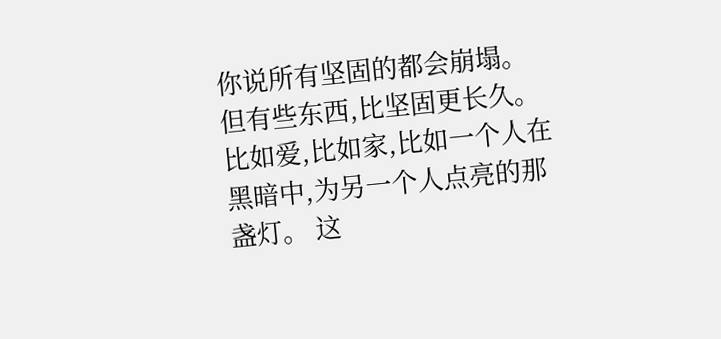你说所有坚固的都会崩塌。 但有些东西,比坚固更长久。 比如爱,比如家,比如一个人在黑暗中,为另一个人点亮的那盏灯。 这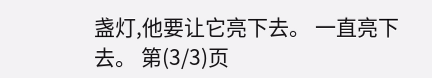盏灯,他要让它亮下去。 一直亮下去。 第(3/3)页